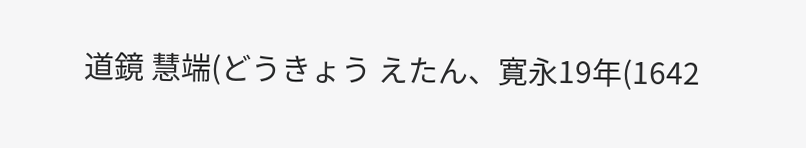道鏡 慧端(どうきょう えたん、寛永19年(1642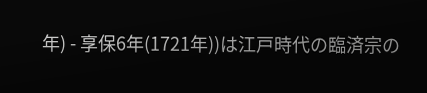年) - 享保6年(1721年))は江戸時代の臨済宗の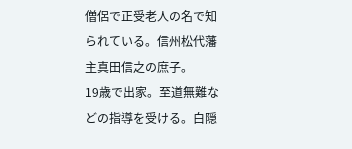僧侶で正受老人の名で知られている。信州松代藩主真田信之の庶子。
19歳で出家。至道無難などの指導を受ける。白隠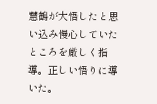慧鶴が大悟したと思い込み慢心していたところを厳しく指導。正しい悟りに導いた。